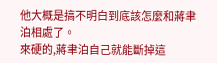他大概是搞不明白到底該怎麼和蔣聿泊相處了。
來硬的,蔣聿泊自己就能斷掉這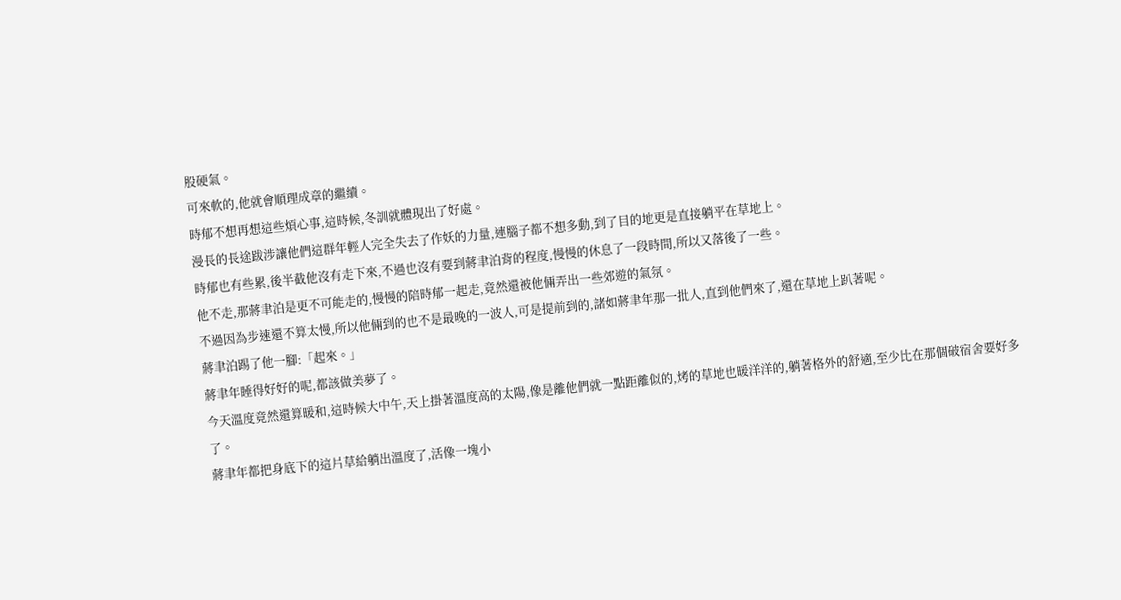股硬氣。
可來軟的,他就會順理成章的繼續。
時郁不想再想這些煩心事,這時候,冬訓就體現出了好處。
漫長的長途跋涉讓他們這群年輕人完全失去了作妖的力量,連腦子都不想多動,到了目的地更是直接躺平在草地上。
時郁也有些累,後半截他沒有走下來,不過也沒有要到蔣聿泊背的程度,慢慢的休息了一段時間,所以又落後了一些。
他不走,那蔣聿泊是更不可能走的,慢慢的陪時郁一起走,竟然還被他倆弄出一些郊遊的氣氛。
不過因為步速還不算太慢,所以他倆到的也不是最晚的一波人,可是提前到的,諸如蔣聿年那一批人,直到他們來了,還在草地上趴著呢。
蔣聿泊踢了他一腳:「起來。」
蔣聿年睡得好好的呢,都該做美夢了。
今天溫度竟然還算暖和,這時候大中午,天上掛著溫度高的太陽,像是離他們就一點距離似的,烤的草地也暖洋洋的,躺著格外的舒適,至少比在那個破宿舍要好多了。
蔣聿年都把身底下的這片草給躺出溫度了,活像一塊小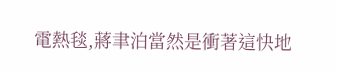電熱毯,蔣聿泊當然是衝著這快地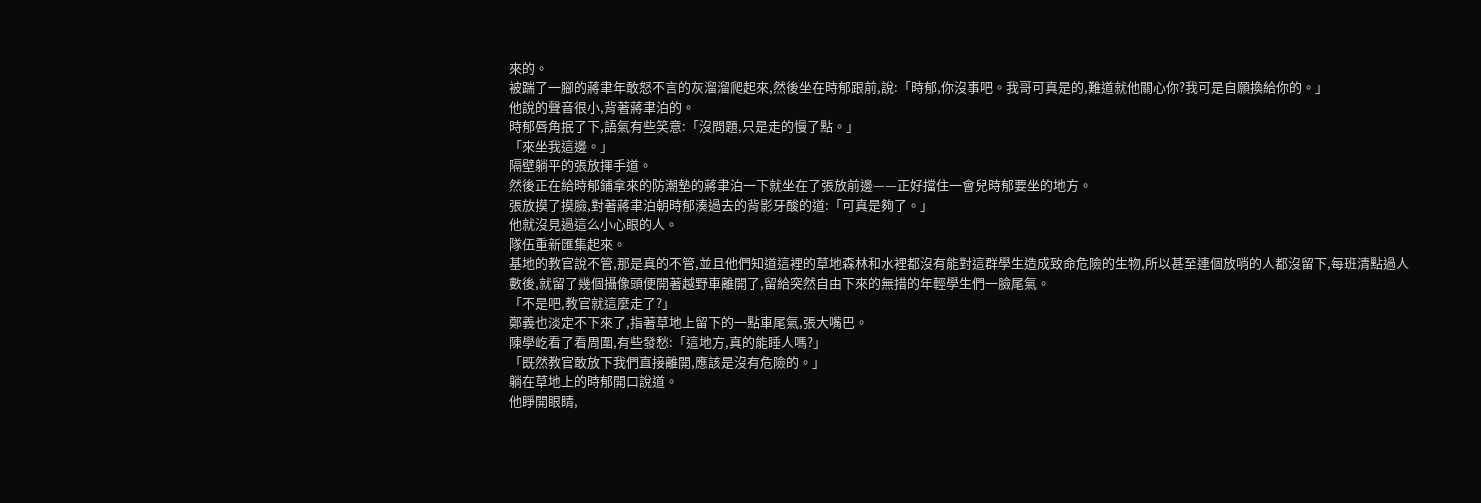來的。
被踹了一腳的蔣聿年敢怒不言的灰溜溜爬起來,然後坐在時郁跟前,說:「時郁,你沒事吧。我哥可真是的,難道就他關心你?我可是自願換給你的。」
他說的聲音很小,背著蔣聿泊的。
時郁唇角抿了下,語氣有些笑意:「沒問題,只是走的慢了點。」
「來坐我這邊。」
隔壁躺平的張放揮手道。
然後正在給時郁鋪拿來的防潮墊的蔣聿泊一下就坐在了張放前邊——正好擋住一會兒時郁要坐的地方。
張放摸了摸臉,對著蔣聿泊朝時郁湊過去的背影牙酸的道:「可真是夠了。」
他就沒見過這么小心眼的人。
隊伍重新匯集起來。
基地的教官說不管,那是真的不管,並且他們知道這裡的草地森林和水裡都沒有能對這群學生造成致命危險的生物,所以甚至連個放哨的人都沒留下,每班清點過人數後,就留了幾個攝像頭便開著越野車離開了,留給突然自由下來的無措的年輕學生們一臉尾氣。
「不是吧,教官就這麼走了?」
鄭義也淡定不下來了,指著草地上留下的一點車尾氣,張大嘴巴。
陳學屹看了看周圍,有些發愁:「這地方,真的能睡人嗎?」
「既然教官敢放下我們直接離開,應該是沒有危險的。」
躺在草地上的時郁開口說道。
他睜開眼睛,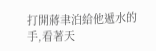打開蔣聿泊給他遞水的手,看著天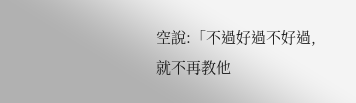空說:「不過好過不好過,就不再教他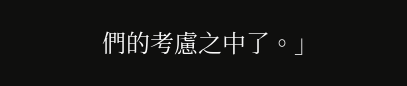們的考慮之中了。」